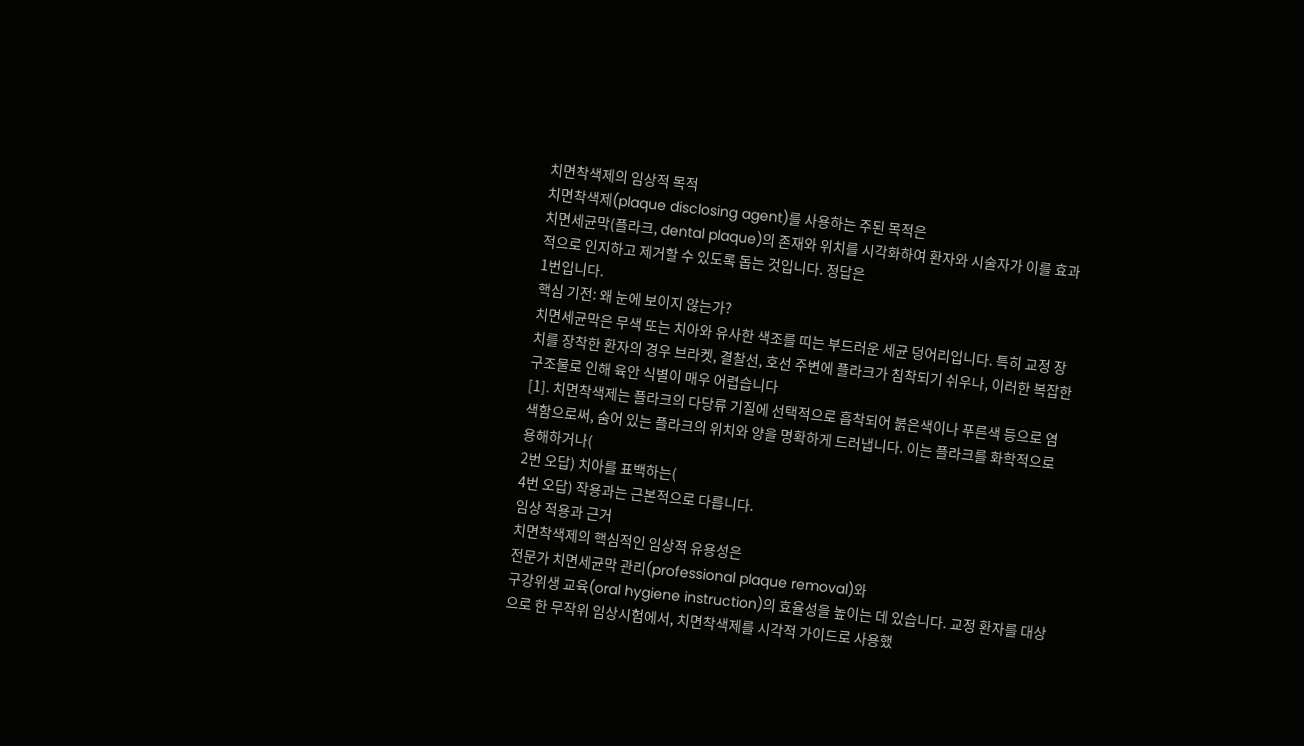치면착색제의 임상적 목적
치면착색제(plaque disclosing agent)를 사용하는 주된 목적은
치면세균막(플라크, dental plaque)의 존재와 위치를 시각화하여 환자와 시술자가 이를 효과적으로 인지하고 제거할 수 있도록 돕는 것입니다. 정답은
1번입니다.
핵심 기전: 왜 눈에 보이지 않는가?
치면세균막은 무색 또는 치아와 유사한 색조를 띠는 부드러운 세균 덩어리입니다. 특히 교정 장치를 장착한 환자의 경우 브라켓, 결찰선, 호선 주변에 플라크가 침착되기 쉬우나, 이러한 복잡한 구조물로 인해 육안 식별이 매우 어렵습니다
[1]. 치면착색제는 플라크의 다당류 기질에 선택적으로 흡착되어 붉은색이나 푸른색 등으로 염색함으로써, 숨어 있는 플라크의 위치와 양을 명확하게 드러냅니다. 이는 플라크를 화학적으로 용해하거나(
2번 오답) 치아를 표백하는(
4번 오답) 작용과는 근본적으로 다릅니다.
임상 적용과 근거
치면착색제의 핵심적인 임상적 유용성은
전문가 치면세균막 관리(professional plaque removal)와
구강위생 교육(oral hygiene instruction)의 효율성을 높이는 데 있습니다. 교정 환자를 대상으로 한 무작위 임상시험에서, 치면착색제를 시각적 가이드로 사용했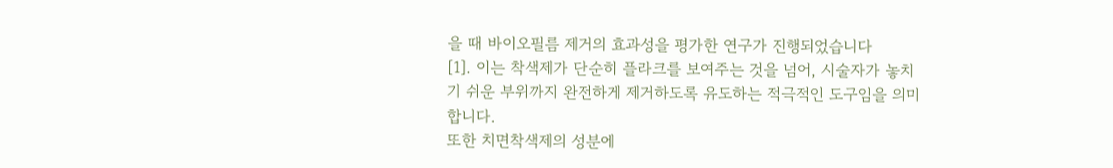을 때 바이오필름 제거의 효과성을 평가한 연구가 진행되었습니다
[1]. 이는 착색제가 단순히 플라크를 보여주는 것을 넘어, 시술자가 놓치기 쉬운 부위까지 완전하게 제거하도록 유도하는 적극적인 도구임을 의미합니다.
또한 치면착색제의 성분에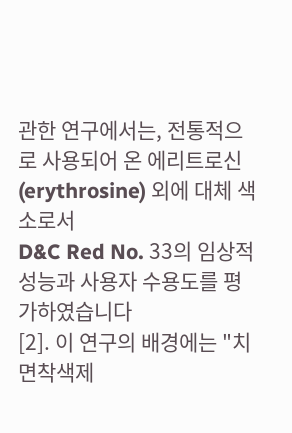관한 연구에서는, 전통적으로 사용되어 온 에리트로신(erythrosine) 외에 대체 색소로서
D&C Red No. 33의 임상적 성능과 사용자 수용도를 평가하였습니다
[2]. 이 연구의 배경에는 "치면착색제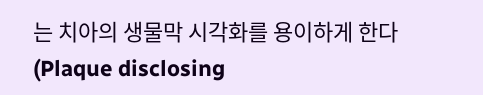는 치아의 생물막 시각화를 용이하게 한다(Plaque disclosing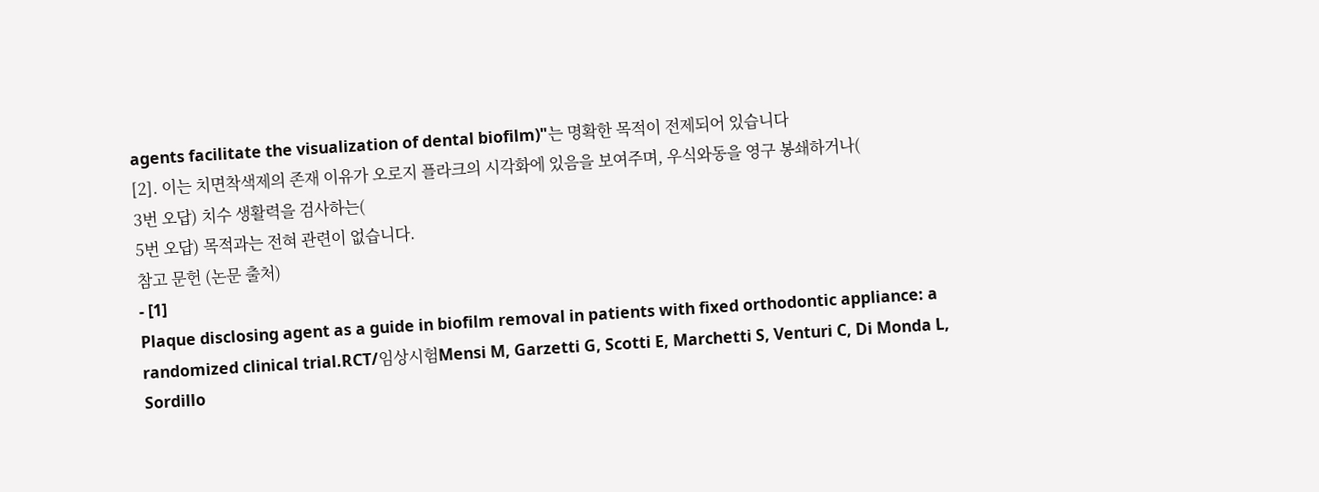agents facilitate the visualization of dental biofilm)"는 명확한 목적이 전제되어 있습니다
[2]. 이는 치면착색제의 존재 이유가 오로지 플라크의 시각화에 있음을 보여주며, 우식와동을 영구 봉쇄하거나(
3번 오답) 치수 생활력을 검사하는(
5번 오답) 목적과는 전혀 관련이 없습니다.
참고 문헌 (논문 출처)
- [1]
Plaque disclosing agent as a guide in biofilm removal in patients with fixed orthodontic appliance: a randomized clinical trial.RCT/임상시험Mensi M, Garzetti G, Scotti E, Marchetti S, Venturi C, Di Monda L, Sordillo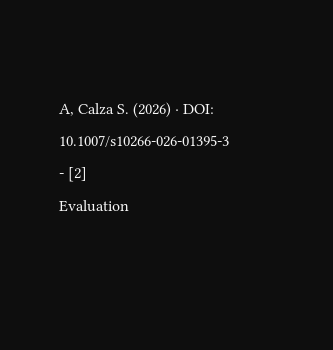A, Calza S. (2026) · DOI: 10.1007/s10266-026-01395-3
- [2]
Evaluation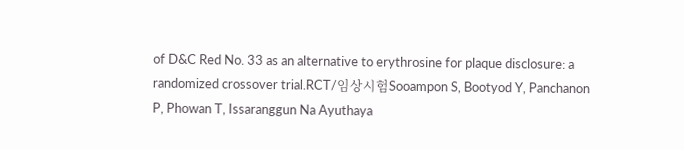of D&C Red No. 33 as an alternative to erythrosine for plaque disclosure: a randomized crossover trial.RCT/임상시험Sooampon S, Bootyod Y, Panchanon P, Phowan T, Issaranggun Na Ayuthaya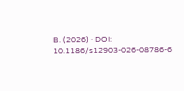B. (2026) · DOI: 10.1186/s12903-026-08786-6